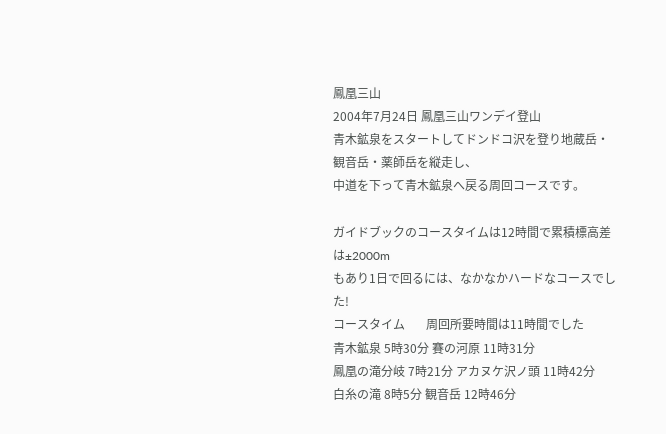鳳凰三山
2004年7月24日 鳳凰三山ワンデイ登山
青木鉱泉をスタートしてドンドコ沢を登り地蔵岳・観音岳・薬師岳を縦走し、
中道を下って青木鉱泉へ戻る周回コースです。

ガイドブックのコースタイムは12時間で累積標高差は±2000m
もあり1日で回るには、なかなかハードなコースでした!
コースタイム       周回所要時間は11時間でした
青木鉱泉 5時30分 賽の河原 11時31分
鳳凰の滝分岐 7時21分 アカヌケ沢ノ頭 11時42分
白糸の滝 8時5分 観音岳 12時46分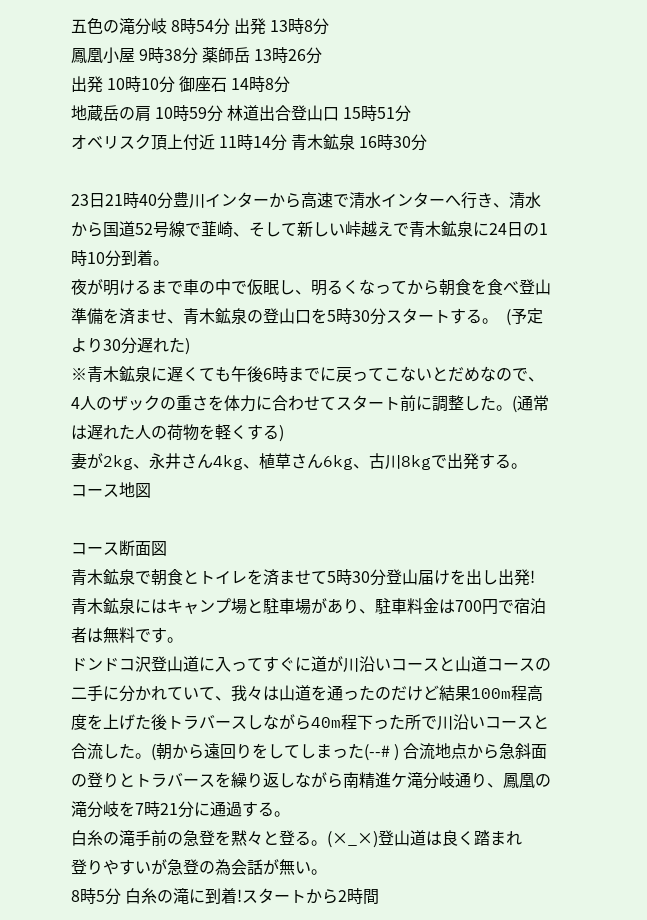五色の滝分岐 8時54分 出発 13時8分
鳳凰小屋 9時38分 薬師岳 13時26分
出発 10時10分 御座石 14時8分
地蔵岳の肩 10時59分 林道出合登山口 15時51分
オベリスク頂上付近 11時14分 青木鉱泉 16時30分

23日21時40分豊川インターから高速で清水インターへ行き、清水から国道52号線で韮崎、そして新しい峠越えで青木鉱泉に24日の1時10分到着。
夜が明けるまで車の中で仮眠し、明るくなってから朝食を食べ登山準備を済ませ、青木鉱泉の登山口を5時30分スタートする。  (予定より30分遅れた)
※青木鉱泉に遅くても午後6時までに戻ってこないとだめなので、4人のザックの重さを体力に合わせてスタート前に調整した。(通常は遅れた人の荷物を軽くする)
妻が2kg、永井さん4kg、植草さん6kg、古川8kgで出発する。
コース地図

コース断面図
青木鉱泉で朝食とトイレを済ませて5時30分登山届けを出し出発!
青木鉱泉にはキャンプ場と駐車場があり、駐車料金は700円で宿泊者は無料です。
ドンドコ沢登山道に入ってすぐに道が川沿いコースと山道コースの二手に分かれていて、我々は山道を通ったのだけど結果100m程高度を上げた後トラバースしながら40m程下った所で川沿いコースと合流した。(朝から遠回りをしてしまった(--# ) 合流地点から急斜面の登りとトラバースを繰り返しながら南精進ケ滝分岐通り、鳳凰の滝分岐を7時21分に通過する。
白糸の滝手前の急登を黙々と登る。(×_×)登山道は良く踏まれ
登りやすいが急登の為会話が無い。
8時5分 白糸の滝に到着!スタートから2時間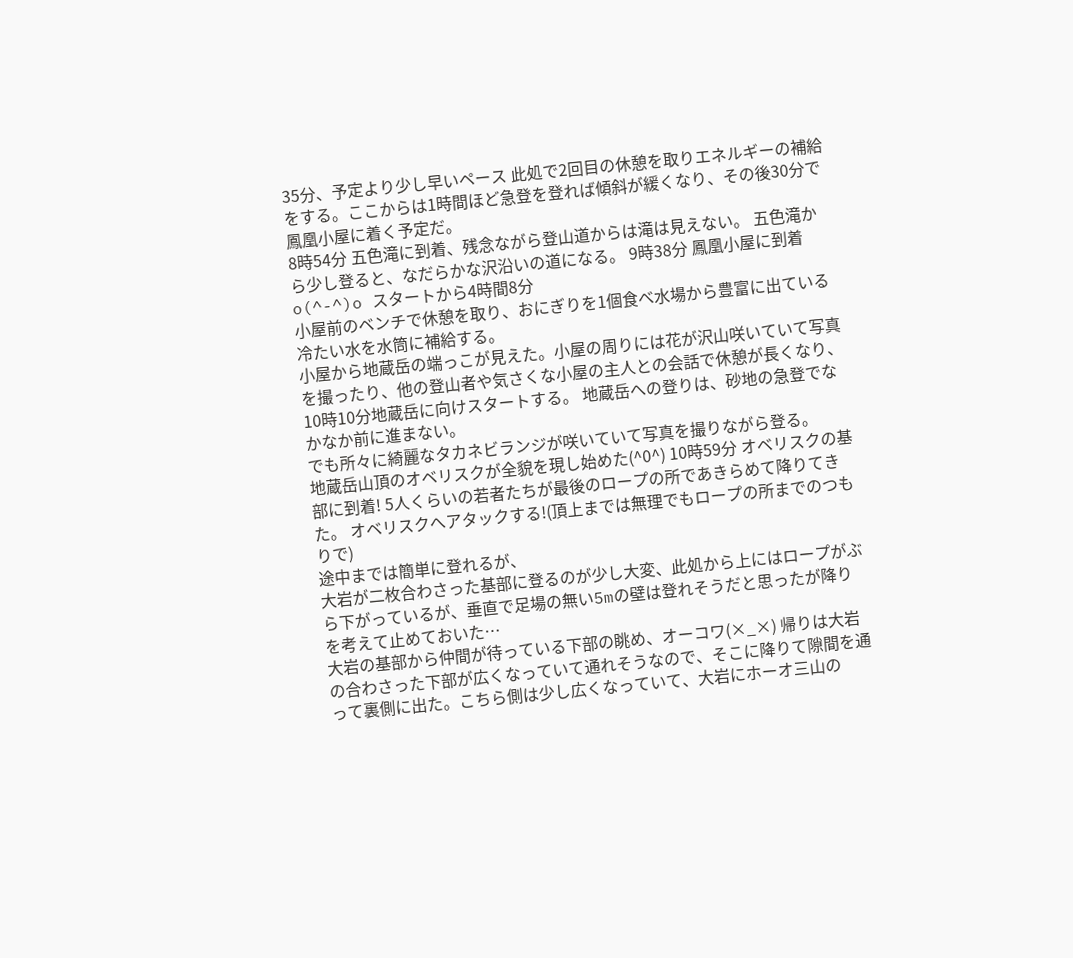35分、予定より少し早いペース 此処で2回目の休憩を取りエネルギーの補給をする。ここからは1時間ほど急登を登れば傾斜が緩くなり、その後30分で鳳凰小屋に着く予定だ。
8時54分 五色滝に到着、残念ながら登山道からは滝は見えない。 五色滝から少し登ると、なだらかな沢沿いの道になる。 9時38分 鳳凰小屋に到着
o(^-^)o スタートから4時間8分
小屋前のベンチで休憩を取り、おにぎりを1個食べ水場から豊富に出ている冷たい水を水筒に補給する。
小屋から地蔵岳の端っこが見えた。小屋の周りには花が沢山咲いていて写真を撮ったり、他の登山者や気さくな小屋の主人との会話で休憩が長くなり、10時10分地蔵岳に向けスタートする。 地蔵岳への登りは、砂地の急登でなかなか前に進まない。
でも所々に綺麗なタカネビランジが咲いていて写真を撮りながら登る。
地蔵岳山頂のオベリスクが全貌を現し始めた(^0^) 10時59分 オベリスクの基部に到着! 5人くらいの若者たちが最後のロープの所であきらめて降りてきた。 オベリスクへアタックする!(頂上までは無理でもロープの所までのつもりで)
途中までは簡単に登れるが、
大岩が二枚合わさった基部に登るのが少し大変、此処から上にはロープがぶら下がっているが、垂直で足場の無い5mの壁は登れそうだと思ったが降りを考えて止めておいた…
大岩の基部から仲間が待っている下部の眺め、オーコワ(×_×) 帰りは大岩の合わさった下部が広くなっていて通れそうなので、そこに降りて隙間を通って裏側に出た。こちら側は少し広くなっていて、大岩にホーオ三山の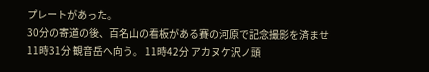プレートがあった。
30分の寄道の後、百名山の看板がある賽の河原で記念撮影を済ませ11時31分 観音岳へ向う。 11時42分 アカヌケ沢ノ頭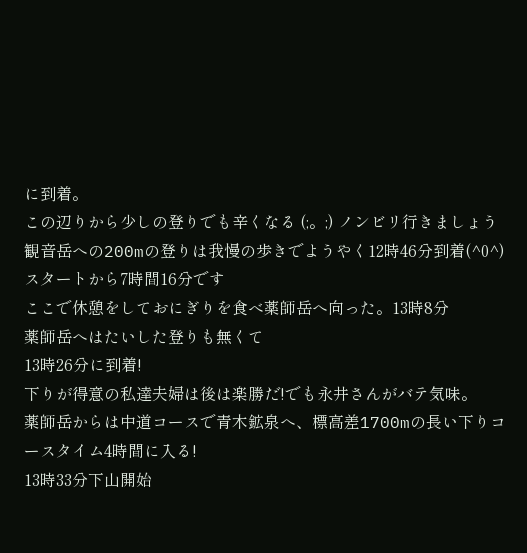に到着。
この辺りから少しの登りでも辛くなる (;。;) ノンビリ行きましょう
観音岳への200mの登りは我慢の歩きでようやく12時46分到着(^0^)
スタートから7時間16分です
ここで休憩をしておにぎりを食べ薬師岳へ向った。13時8分
薬師岳へはたいした登りも無くて
13時26分に到着!
下りが得意の私達夫婦は後は楽勝だ!でも永井さんがバテ気味。
薬師岳からは中道コースで青木鉱泉へ、標高差1700mの長い下りコースタイム4時間に入る!
13時33分下山開始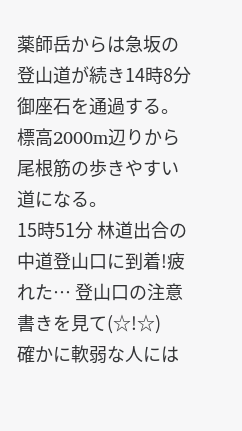薬師岳からは急坂の登山道が続き14時8分 御座石を通過する。
標高2000m辺りから尾根筋の歩きやすい道になる。
15時51分 林道出合の中道登山口に到着!疲れた… 登山口の注意書きを見て(☆!☆)
確かに軟弱な人には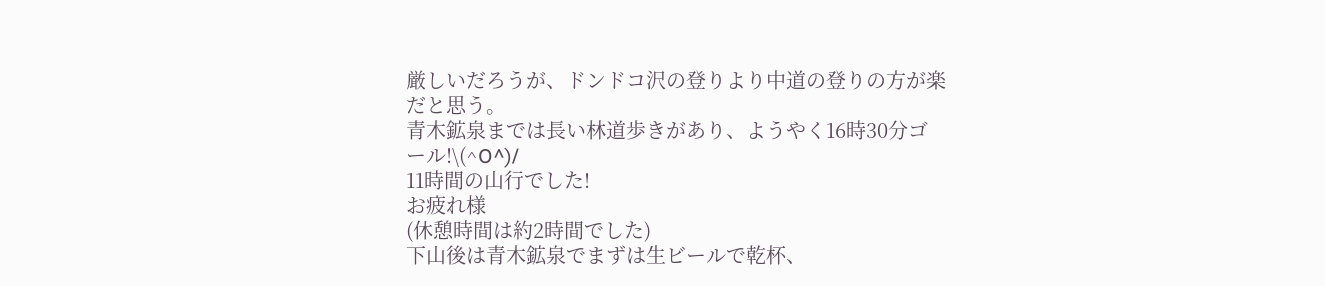厳しいだろうが、ドンドコ沢の登りより中道の登りの方が楽だと思う。
青木鉱泉までは長い林道歩きがあり、ようやく16時30分ゴール!\(^O^)/
11時間の山行でした!
お疲れ様
(休憩時間は約2時間でした)
下山後は青木鉱泉でまずは生ビールで乾杯、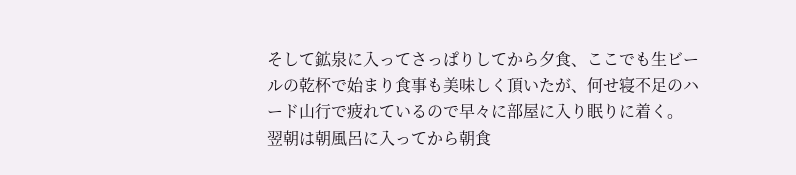そして鉱泉に入ってさっぱりしてから夕食、ここでも生ビールの乾杯で始まり食事も美味しく頂いたが、何せ寝不足のハード山行で疲れているので早々に部屋に入り眠りに着く。
翌朝は朝風呂に入ってから朝食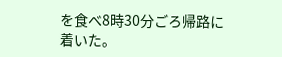を食べ8時30分ごろ帰路に着いた。